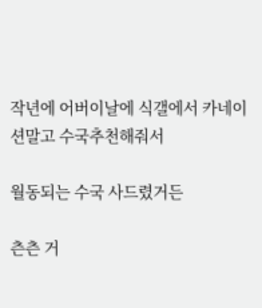작년에 어버이날에 식갤에서 카네이션말고 수국추천해줘서

월동되는 수국 사드렸거든

츤츤 거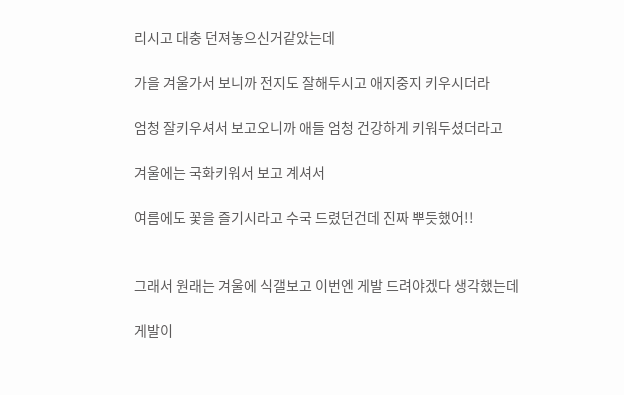리시고 대충 던져놓으신거같았는데

가을 겨울가서 보니까 전지도 잘해두시고 애지중지 키우시더라

엄청 잘키우셔서 보고오니까 애들 엄청 건강하게 키워두셨더라고

겨울에는 국화키워서 보고 계셔서

여름에도 꽃을 즐기시라고 수국 드렸던건데 진짜 뿌듯했어!!


그래서 원래는 겨울에 식갤보고 이번엔 게발 드려야겠다 생각했는데

게발이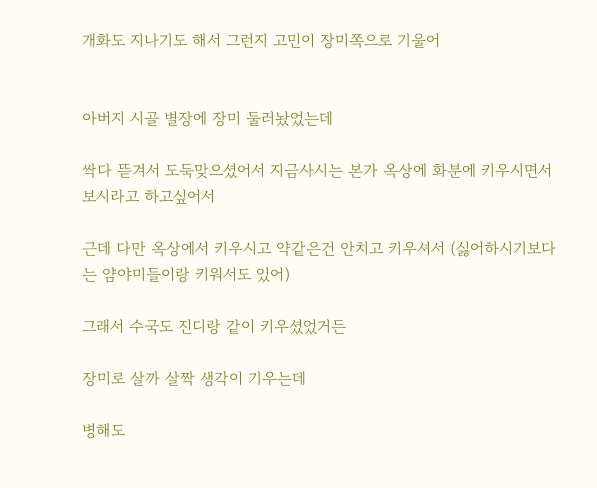개화도 지나기도 해서 그런지 고민이 장미쪽으로 기울어


아버지 시골 별장에 장미 둘러놨었는데

싹다 뜯겨서 도둑맞으셨어서 지금사시는 본가 옥상에 화분에 키우시면서 보시라고 하고싶어서

근데 다만 옥상에서 키우시고 약같은건 안치고 키우셔서 (싫어하시기보다는 얌야미들이랑 키워서도 있어)

그래서 수국도 진디랑 같이 키우셨었거든

장미로 살까 살짝 생각이 기우는데

병해도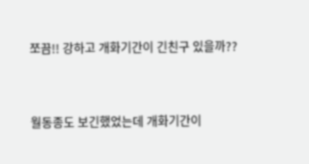쪼끔!! 강하고 개화기간이 긴친구 있을까??


월동종도 보긴했었는데 개화기간이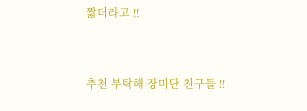짧더라고 !!


추천 부탁해 장미단 친구들 !!